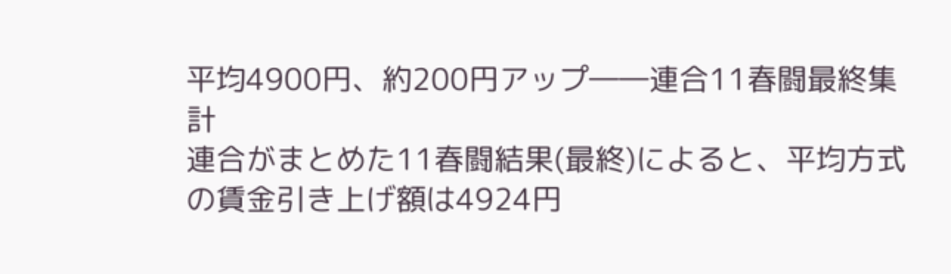平均4900円、約200円アップ――連合11春闘最終集計
連合がまとめた11春闘結果(最終)によると、平均方式の賃金引き上げ額は4924円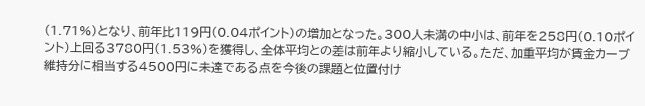(1.71%)となり、前年比119円(0.04ポイント)の増加となった。300人未満の中小は、前年を258円(0.10ポイント)上回る3780円(1.53%)を獲得し、全体平均との差は前年より縮小している。ただ、加重平均が賃金カーブ維持分に相当する4500円に未達である点を今後の課題と位置付け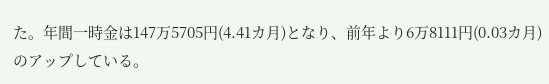た。年間一時金は147万5705円(4.41カ月)となり、前年より6万8111円(0.03カ月)のアップしている。